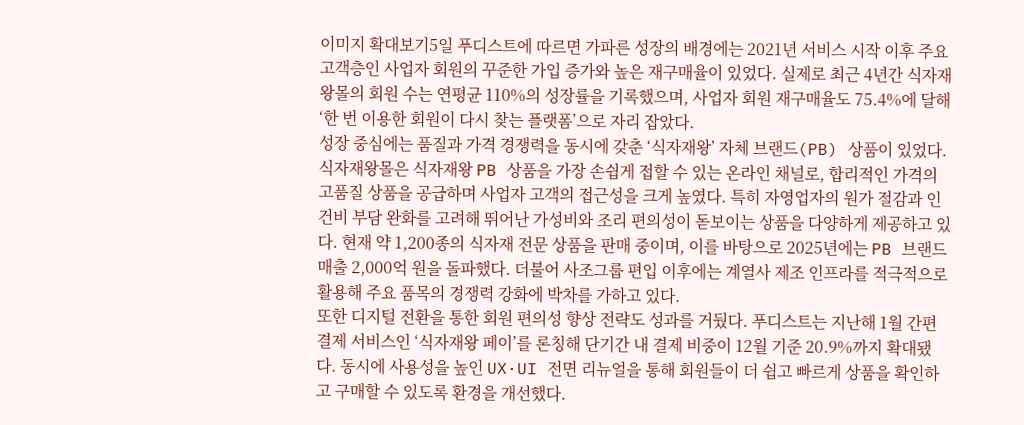이미지 확대보기5일 푸디스트에 따르면 가파른 성장의 배경에는 2021년 서비스 시작 이후 주요 고객층인 사업자 회원의 꾸준한 가입 증가와 높은 재구매율이 있었다. 실제로 최근 4년간 식자재왕몰의 회원 수는 연평균 110%의 성장률을 기록했으며, 사업자 회원 재구매율도 75.4%에 달해 ‘한 번 이용한 회원이 다시 찾는 플랫폼’으로 자리 잡았다.
성장 중심에는 품질과 가격 경쟁력을 동시에 갖춘 ‘식자재왕’ 자체 브랜드(PB) 상품이 있었다. 식자재왕몰은 식자재왕 PB 상품을 가장 손쉽게 접할 수 있는 온라인 채널로, 합리적인 가격의 고품질 상품을 공급하며 사업자 고객의 접근성을 크게 높였다. 특히 자영업자의 원가 절감과 인건비 부담 완화를 고려해 뛰어난 가성비와 조리 편의성이 돋보이는 상품을 다양하게 제공하고 있다. 현재 약 1,200종의 식자재 전문 상품을 판매 중이며, 이를 바탕으로 2025년에는 PB 브랜드 매출 2,000억 원을 돌파했다. 더불어 사조그룹 편입 이후에는 계열사 제조 인프라를 적극적으로 활용해 주요 품목의 경쟁력 강화에 박차를 가하고 있다.
또한 디지털 전환을 통한 회원 편의성 향상 전략도 성과를 거뒀다. 푸디스트는 지난해 1월 간편결제 서비스인 ‘식자재왕 페이’를 론칭해 단기간 내 결제 비중이 12월 기준 20.9%까지 확대됐다. 동시에 사용성을 높인 UX·UI 전면 리뉴얼을 통해 회원들이 더 쉽고 빠르게 상품을 확인하고 구매할 수 있도록 환경을 개선했다.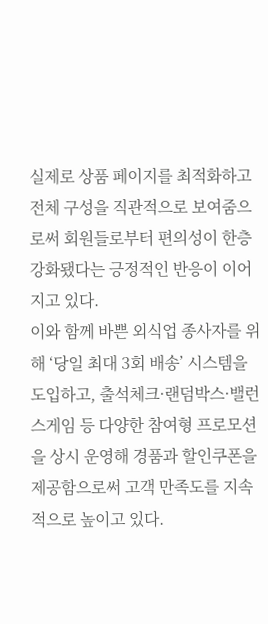실제로 상품 페이지를 최적화하고 전체 구성을 직관적으로 보여줌으로써 회원들로부터 편의성이 한층 강화됐다는 긍정적인 반응이 이어지고 있다.
이와 함께 바쁜 외식업 종사자를 위해 ‘당일 최대 3회 배송’ 시스템을 도입하고, 출석체크·랜덤박스·밸런스게임 등 다양한 참여형 프로모션을 상시 운영해 경품과 할인쿠폰을 제공함으로써 고객 만족도를 지속적으로 높이고 있다.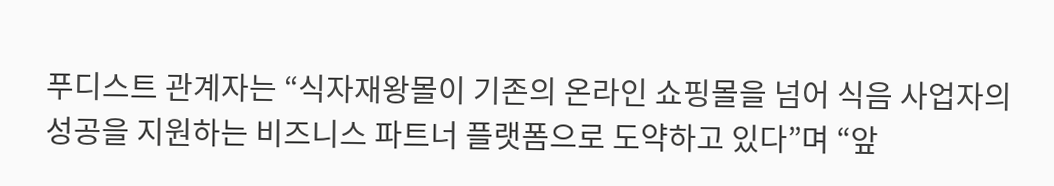푸디스트 관계자는 “식자재왕몰이 기존의 온라인 쇼핑몰을 넘어 식음 사업자의 성공을 지원하는 비즈니스 파트너 플랫폼으로 도약하고 있다”며 “앞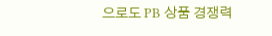으로도 PB 상품 경쟁력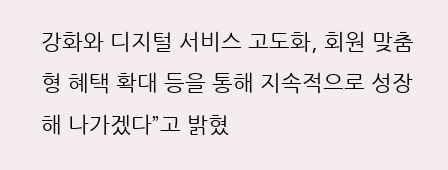강화와 디지털 서비스 고도화, 회원 맞춤형 혜택 확대 등을 통해 지속적으로 성장해 나가겠다”고 밝혔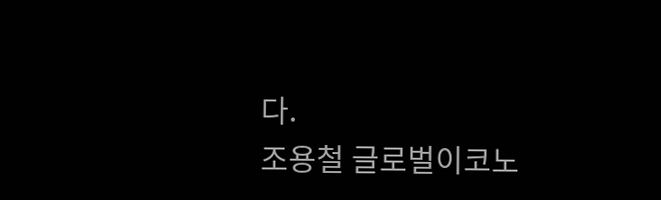다.
조용철 글로벌이코노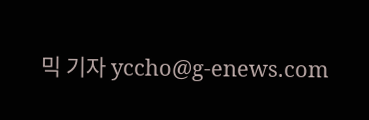믹 기자 yccho@g-enews.com